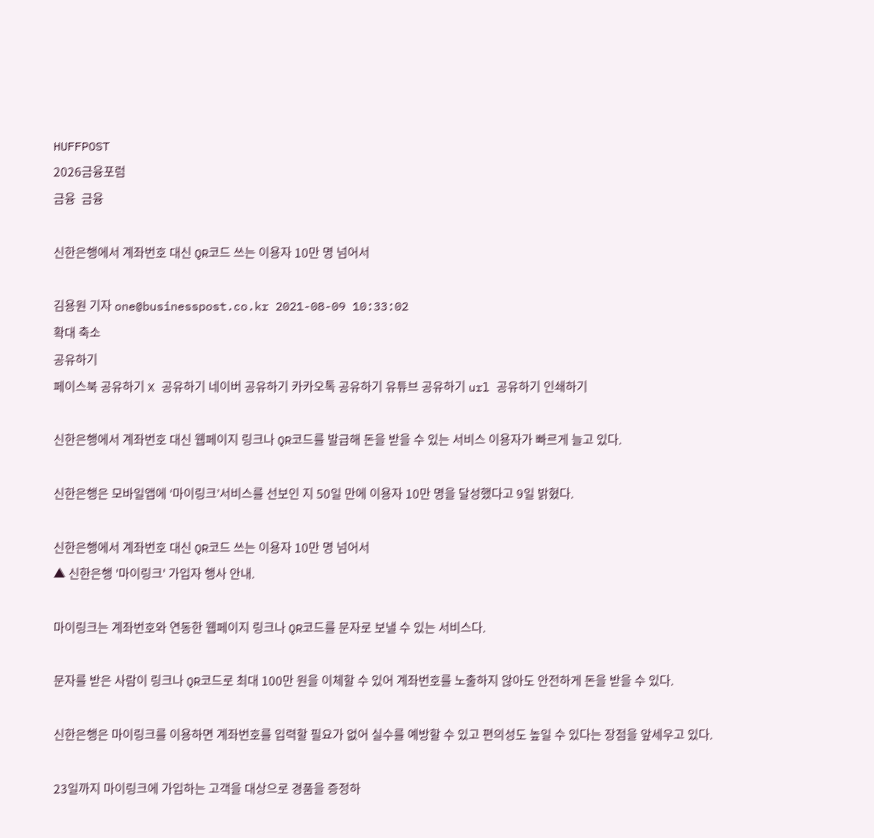HUFFPOST
2026금융포럼
금융  금융

신한은행에서 계좌번호 대신 QR코드 쓰는 이용자 10만 명 넘어서

김용원 기자 one@businesspost.co.kr 2021-08-09 10:33:02
확대 축소
공유하기
페이스북 공유하기 X 공유하기 네이버 공유하기 카카오톡 공유하기 유튜브 공유하기 url 공유하기 인쇄하기

신한은행에서 계좌번호 대신 웹페이지 링크나 QR코드를 발급해 돈을 받을 수 있는 서비스 이용자가 빠르게 늘고 있다.

신한은행은 모바일앱에 ‘마이링크’서비스를 선보인 지 50일 만에 이용자 10만 명을 달성했다고 9일 밝혔다.

신한은행에서 계좌번호 대신 QR코드 쓰는 이용자 10만 명 넘어서
▲ 신한은행 '마이링크' 가입자 행사 안내.

마이링크는 계좌번호와 연동한 웹페이지 링크나 QR코드를 문자로 보낼 수 있는 서비스다.

문자를 받은 사람이 링크나 QR코드로 최대 100만 원을 이체할 수 있어 계좌번호를 노출하지 않아도 안전하게 돈을 받을 수 있다.

신한은행은 마이링크를 이용하면 계좌번호를 입력할 필요가 없어 실수를 예방할 수 있고 편의성도 높일 수 있다는 장점을 앞세우고 있다.

23일까지 마이링크에 가입하는 고객을 대상으로 경품을 증정하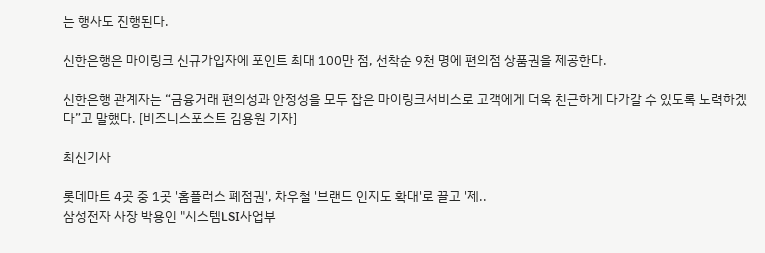는 행사도 진행된다.

신한은행은 마이링크 신규가입자에 포인트 최대 100만 점, 선착순 9천 명에 편의점 상품권을 제공한다.

신한은행 관계자는 “금융거래 편의성과 안정성을 모두 잡은 마이링크서비스로 고객에게 더욱 친근하게 다가갈 수 있도록 노력하겠다”고 말했다. [비즈니스포스트 김용원 기자]

최신기사

롯데마트 4곳 중 1곳 '홈플러스 폐점권', 차우철 '브랜드 인지도 확대'로 끌고 '제..
삼성전자 사장 박용인 "시스템LSI사업부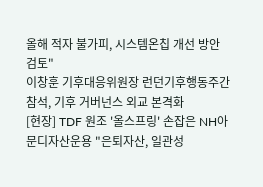올해 적자 불가피, 시스템온칩 개선 방안 검토"
이창훈 기후대응위원장 런던기후행동주간 참석, 기후 거버넌스 외교 본격화
[현장] TDF 원조 '올스프링' 손잡은 NH아문디자산운용 "은퇴자산, 일관성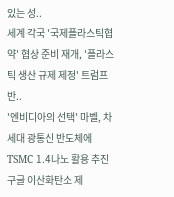있는 성..
세계 각국 '국제플라스틱협약' 협상 준비 재개, '플라스틱 생산 규제 제정' 트럼프 반..
'엔비디아의 선택' 마벨, 차세대 광통신 반도체에 TSMC 1.4나노 활용 추진
구글 이산화탄소 제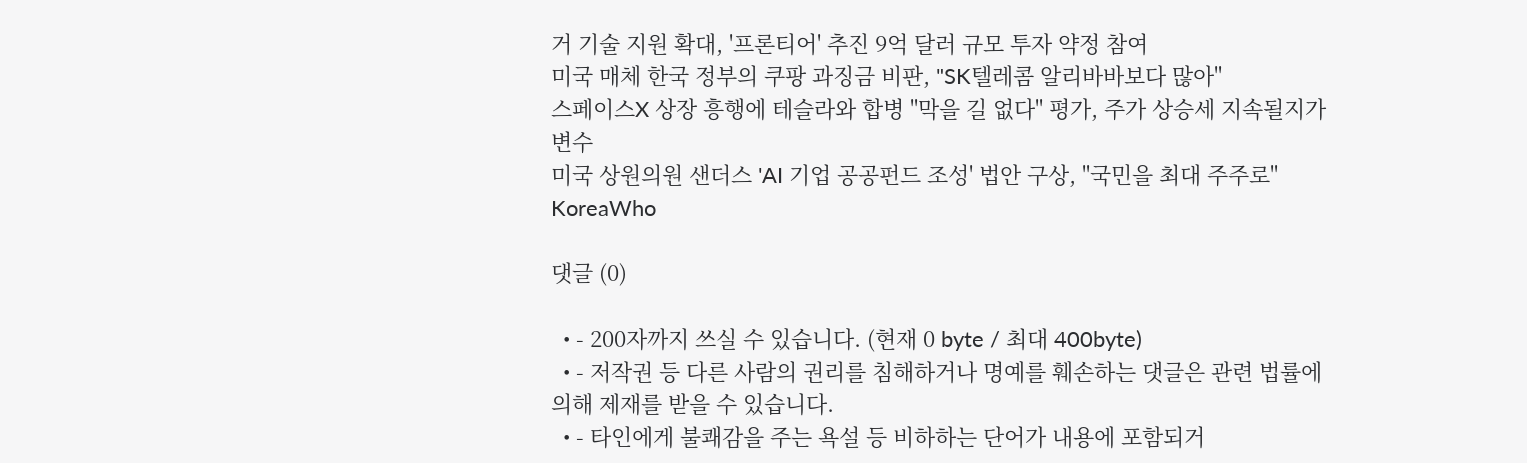거 기술 지원 확대, '프론티어' 추진 9억 달러 규모 투자 약정 참여
미국 매체 한국 정부의 쿠팡 과징금 비판, "SK텔레콤 알리바바보다 많아"
스페이스X 상장 흥행에 테슬라와 합병 "막을 길 없다" 평가, 주가 상승세 지속될지가 변수
미국 상원의원 샌더스 'AI 기업 공공펀드 조성' 법안 구상, "국민을 최대 주주로"
KoreaWho

댓글 (0)

  • - 200자까지 쓰실 수 있습니다. (현재 0 byte / 최대 400byte)
  • - 저작권 등 다른 사람의 권리를 침해하거나 명예를 훼손하는 댓글은 관련 법률에 의해 제재를 받을 수 있습니다.
  • - 타인에게 불쾌감을 주는 욕설 등 비하하는 단어가 내용에 포함되거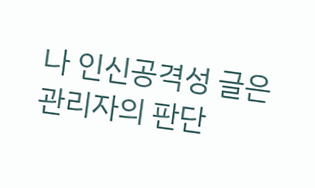나 인신공격성 글은 관리자의 판단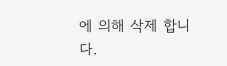에 의해 삭제 합니다.